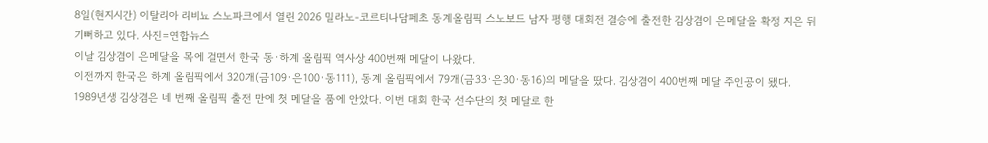8일(현지시간) 이탈리아 리비뇨 스노파크에서 열린 2026 밀라노-코르티나담페초 동계올림픽 스노보드 남자 평행 대회전 결승에 출전한 김상겸이 은메달을 확정 지은 뒤 기뻐하고 있다. 사진=연합뉴스
이날 김상겸이 은메달을 목에 걸면서 한국 동·하계 올림픽 역사상 400번째 메달이 나왔다.
이전까지 한국은 하계 올림픽에서 320개(금109·은100·동111), 동계 올림픽에서 79개(금33·은30·동16)의 메달을 땄다. 김상겸이 400번째 메달 주인공이 됐다.
1989년생 김상겸은 네 번째 올림픽 출전 만에 첫 메달을 품에 안았다. 이번 대회 한국 선수단의 첫 메달로 한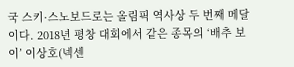국 스키·스노보드로는 올림픽 역사상 두 번째 메달이다. 2018년 평창 대회에서 같은 종목의 ‘배추 보이’ 이상호(넥센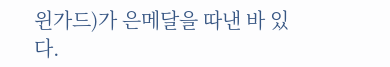윈가드)가 은메달을 따낸 바 있다.